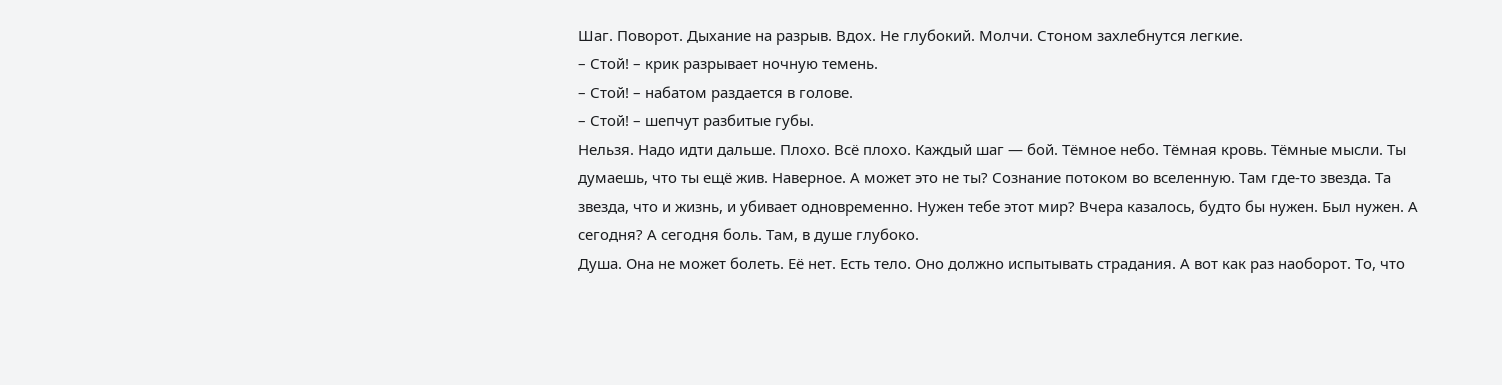Шаг. Поворот. Дыхание на разрыв. Вдох. Не глубокий. Молчи. Стоном захлебнутся легкие.
– Стой! – крик разрывает ночную темень.
– Стой! – набатом раздается в голове.
– Стой! – шепчут разбитые губы.
Нельзя. Надо идти дальше. Плохо. Всё плохо. Каждый шаг — бой. Тёмное небо. Тёмная кровь. Тёмные мысли. Ты думаешь, что ты ещё жив. Наверное. А может это не ты? Сознание потоком во вселенную. Там где-то звезда. Та звезда, что и жизнь, и убивает одновременно. Нужен тебе этот мир? Вчера казалось, будто бы нужен. Был нужен. А сегодня? А сегодня боль. Там, в душе глубоко.
Душа. Она не может болеть. Её нет. Есть тело. Оно должно испытывать страдания. А вот как раз наоборот. То, что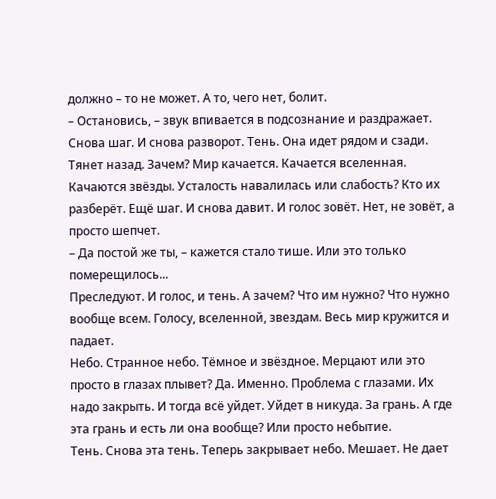должно – то не может. А то, чего нет, болит.
– Остановись, – звук впивается в подсознание и раздражает.
Снова шаг. И снова разворот. Тень. Она идет рядом и сзади. Тянет назад. Зачем? Мир качается. Качается вселенная. Качаются звёзды. Усталость навалилась или слабость? Кто их разберёт. Ещё шаг. И снова давит. И голос зовёт. Нет, не зовёт, а просто шепчет.
– Да постой же ты, – кажется стало тише. Или это только померещилось...
Преследуют. И голос, и тень. А зачем? Что им нужно? Что нужно вообще всем. Голосу, вселенной, звездам. Весь мир кружится и падает.
Небо. Странное небо. Тёмное и звёздное. Мерцают или это просто в глазах плывет? Да. Именно. Проблема с глазами. Их надо закрыть. И тогда всё уйдет. Уйдет в никуда. За грань. А где эта грань и есть ли она вообще? Или просто небытие.
Тень. Снова эта тень. Теперь закрывает небо. Мешает. Не дает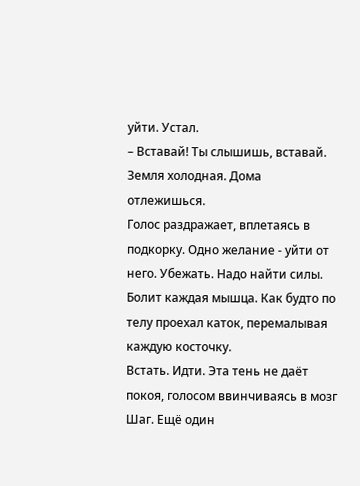уйти. Устал.
– Вставай! Ты слышишь, вставай. Земля холодная. Дома отлежишься.
Голос раздражает, вплетаясь в подкорку. Одно желание - уйти от него. Убежать. Надо найти силы.
Болит каждая мышца. Как будто по телу проехал каток, перемалывая каждую косточку.
Встать. Идти. Эта тень не даёт покоя, голосом ввинчиваясь в мозг Шаг. Ещё один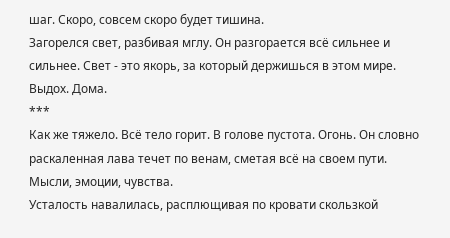шаг. Скоро, совсем скоро будет тишина.
Загорелся свет, разбивая мглу. Он разгорается всё сильнее и сильнее. Свет - это якорь, за который держишься в этом мире. Выдох. Дома.
***
Как же тяжело. Всё тело горит. В голове пустота. Огонь. Он словно раскаленная лава течет по венам, сметая всё на своем пути. Мысли, эмоции, чувства.
Усталость навалилась, расплющивая по кровати скользкой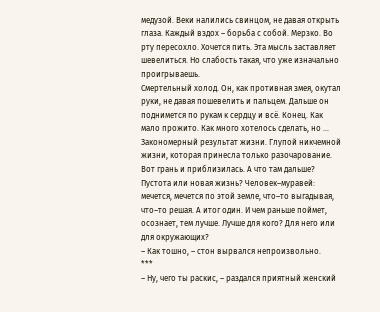медузой. Веки налились свинцом, не давая открыть глаза. Каждый вздох – борьба с собой. Мерзко. Во рту пересохло. Хочется пить. Эта мысль заставляет шевелиться. Но слабость такая, что уже изначально проигрываешь.
Смертельный холод. Он, как противная змея, окутал руки, не давая пошевелить и пальцем. Дальше он поднимется по рукам к сердцу и всё. Конец. Как мало прожито. Как много хотелось сделать, но … Закономерный результат жизни. Глупой никчемной жизни, которая принесла только разочарование. Вот грань и приблизилась. А что там дальше? Пустота или новая жизнь? Человек–муравей: мечется, мечется по этой земле, что–то выгадывая, что–то решая. А итог один. И чем раньше поймет, осознает, тем лучше. Лучше для кого? Для него или для окружающих?
– Как тошно, – стон вырвался непроизвольно.
***
– Ну, чего ты раскис, – раздался приятный женский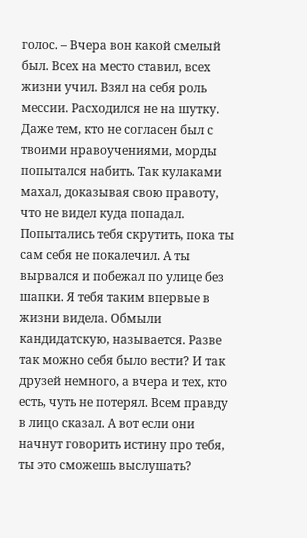голос. – Вчера вон какой смелый был. Всех на место ставил, всех жизни учил. Взял на себя роль мессии. Расходился не на шутку. Даже тем, кто не согласен был с твоими нравоучениями, морды попытался набить. Так кулаками махал, доказывая свою правоту, что не видел куда попадал. Попытались тебя скрутить, пока ты сам себя не покалечил. А ты вырвался и побежал по улице без шапки. Я тебя таким впервые в жизни видела. Обмыли кандидатскую, называется. Разве так можно себя было вести? И так друзей немного, а вчера и тех, кто есть, чуть не потерял. Всем правду в лицо сказал. А вот если они начнут говорить истину про тебя, ты это сможешь выслушать?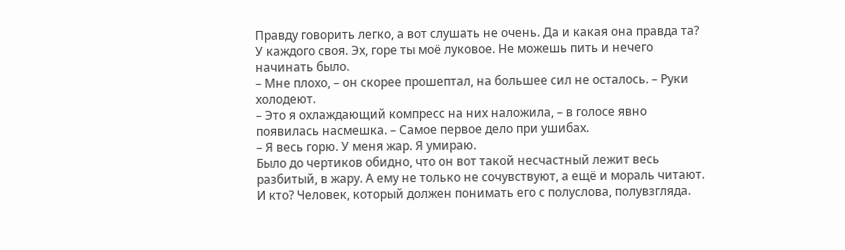Правду говорить легко, а вот слушать не очень. Да и какая она правда та? У каждого своя. Эх, горе ты моё луковое. Не можешь пить и нечего начинать было.
– Мне плохо, – он скорее прошептал, на большее сил не осталось. – Руки холодеют.
– Это я охлаждающий компресс на них наложила, – в голосе явно появилась насмешка. – Самое первое дело при ушибах.
– Я весь горю. У меня жар. Я умираю.
Было до чертиков обидно, что он вот такой несчастный лежит весь разбитый, в жару. А ему не только не сочувствуют, а ещё и мораль читают. И кто? Человек, который должен понимать его с полуслова, полувзгляда.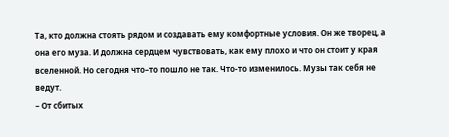Та, кто должна стоять рядом и создавать ему комфортные условия. Он же творец, а она его муза. И должна сердцем чувствовать, как ему плохо и что он стоит у края вселенной. Но сегодня что–то пошло не так. Что-то изменилось. Музы так себя не ведут.
– От сбитых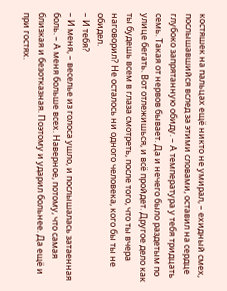костяшек на пальцах ещё никто не умирал, – ехидный смех, послышавшийся вслед за этими словами, оставил на сердце глубоко запрятанную обиду. – А температура у тебя тридцать семь. Такая от нервов бывает. Да и нечего было раздетым по улице бегать. Вот отлежишься, и всё пройдет. Другое дело как ты будешь всем в глаза смотреть, после того, что ты вчера наговорил? Не осталось ни одного человека, кого бы ты не обидел.
– И тебя?
– И меня, – веселье из голоса ушло, и послышалась затаенная боль. – А меня больше всех. Наверное, потому, что самая близкая и безотказная. Поэтому и ударил больнее. Да ещё и при гостях.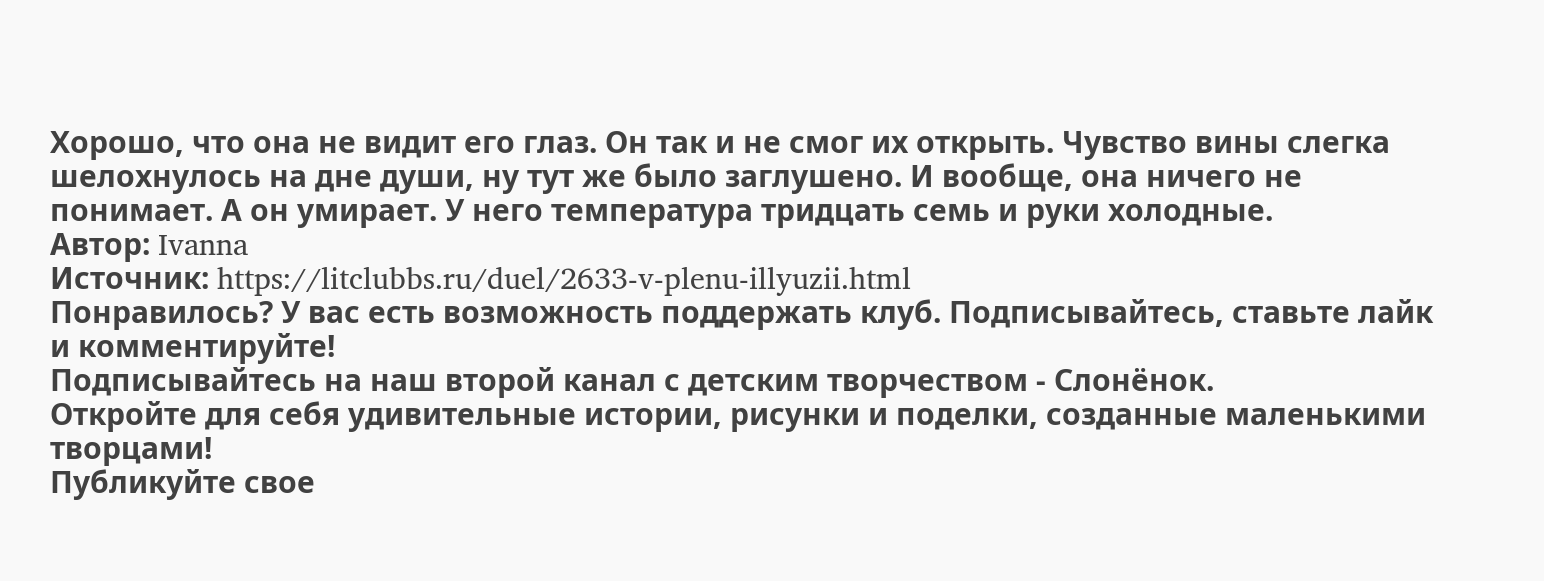Хорошо, что она не видит его глаз. Он так и не смог их открыть. Чувство вины слегка шелохнулось на дне души, ну тут же было заглушено. И вообще, она ничего не понимает. А он умирает. У него температура тридцать семь и руки холодные.
Автор: Ivanna
Источник: https://litclubbs.ru/duel/2633-v-plenu-illyuzii.html
Понравилось? У вас есть возможность поддержать клуб. Подписывайтесь, ставьте лайк и комментируйте!
Подписывайтесь на наш второй канал с детским творчеством - Слонёнок.
Откройте для себя удивительные истории, рисунки и поделки, созданные маленькими творцами!
Публикуйте свое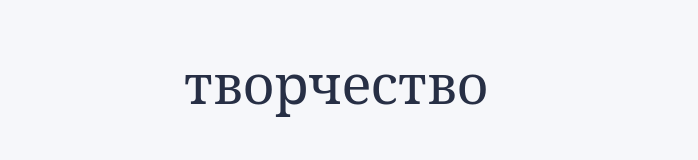творчество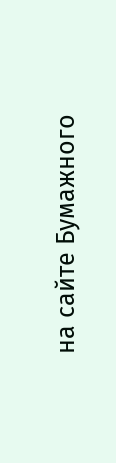на сайте Бумажного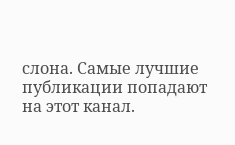слона. Самые лучшие публикации попадают на этот канал.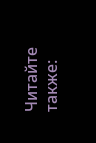Читайте также: